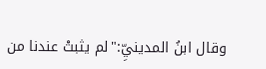وقال ابنُ المدينيِّ:"لم يثبتْ عندنا من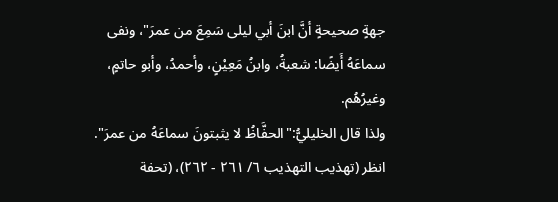جهةٍ صحيحةٍ أنَّ ابنَ أبي ليلى سَمِعَ من عمرَ"، ونفى سماعَهُ أَيضًا: شعبةُ، وابنُ مَعِيْنٍ، وأحمدُ، وأبو حاتمٍ، وغيرُهُم.
ولذا قال الخليليُّ:"الحفَّاظُ لا يثبتونَ سماعَهُ من عمرَ". انظر (تهذيب التهذيب ٦/ ٢٦١ - ٢٦٢)، (تحفة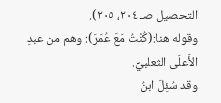التحصيل صـ ٢٠٤، ٢٠٥).
وقوله هنا:(كُنْتُ مَعَ عُمَرَ): وهم من عبدِ الأَعلَى الثعلبيِّ.
وقد سُئِلَ ابنُ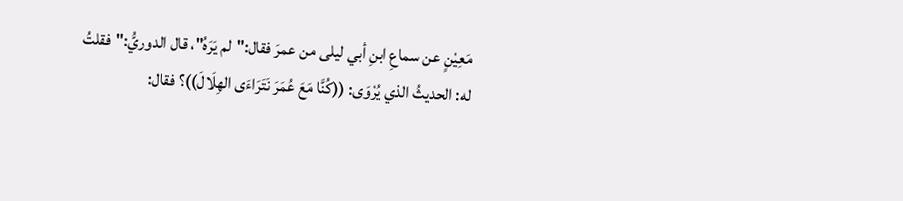مَعِيْنٍ عن سماعِ ابنِ أبي ليلى من عمرَ فقال:"لم يَرَهُ"، قال الدوريُّ:"فقلتُ له: الحديثُ الذي يُرْوَى: ((كُنَّا مَعَ عُمَرَ نَتَرَاءَى الهِلَالَ))؟ فقال: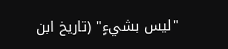"ليس بشيءٍ" (تاريخ ابن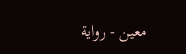معين - رواية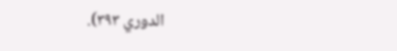الدوري ٣٩٣).